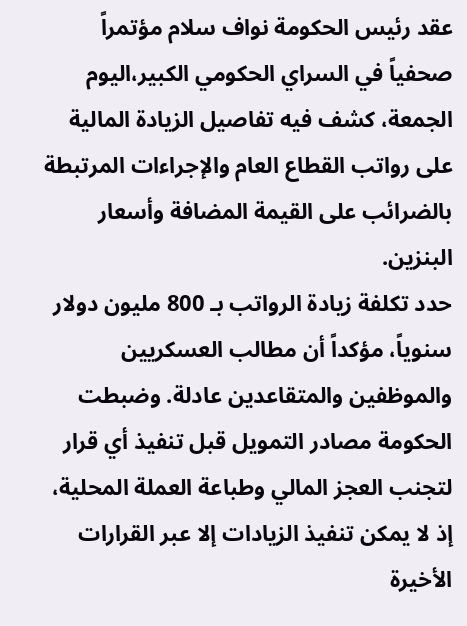عقد رئيس الحكومة نواف سلام مؤتمراً صحفياً في السراي الحكومي الكبير،اليوم الجمعة، كشف فيه تفاصيل الزيادة المالية على رواتب القطاع العام والإجراءات المرتبطة بالضرائب على القيمة المضافة وأسعار البنزين.
حدد تكلفة زيادة الرواتب بـ 800 مليون دولار سنوياً، مؤكداً أن مطالب العسكريين والموظفين والمتقاعدين عادلة. وضبطت الحكومة مصادر التمويل قبل تنفيذ أي قرار لتجنب العجز المالي وطباعة العملة المحلية، إذ لا يمكن تنفيذ الزيادات إلا عبر القرارات الأخيرة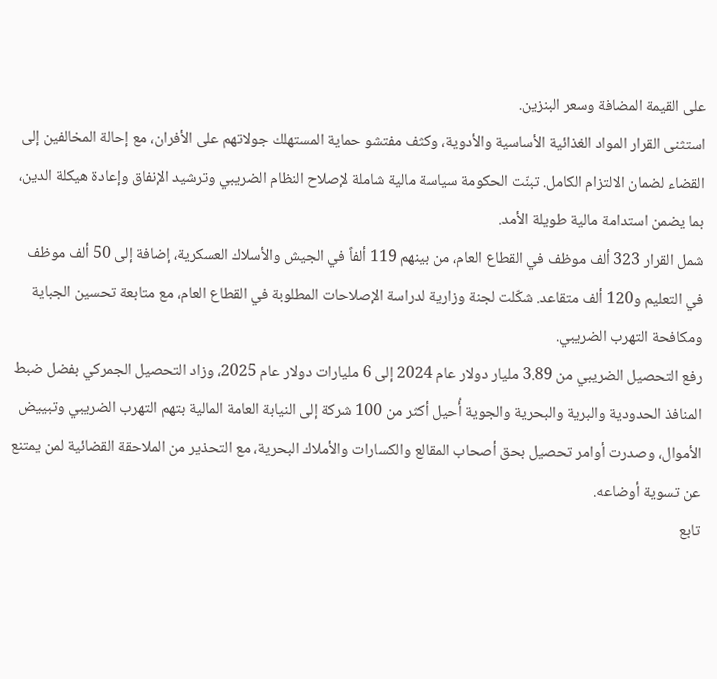على القيمة المضافة وسعر البنزين.
استثنى القرار المواد الغذائية الأساسية والأدوية، وكثف مفتشو حماية المستهلك جولاتهم على الأفران، مع إحالة المخالفين إلى القضاء لضمان الالتزام الكامل. تبنّت الحكومة سياسة مالية شاملة لإصلاح النظام الضريبي وترشيد الإنفاق وإعادة هيكلة الدين، بما يضمن استدامة مالية طويلة الأمد.
شمل القرار 323 ألف موظف في القطاع العام، من بينهم 119 ألفاً في الجيش والأسلاك العسكرية، إضافة إلى 50 ألف موظف في التعليم و120 ألف متقاعد. شكّلت لجنة وزارية لدراسة الإصلاحات المطلوبة في القطاع العام، مع متابعة تحسين الجباية ومكافحة التهرب الضريبي.
رفع التحصيل الضريبي من 3.89 مليار دولار عام 2024 إلى 6 مليارات دولار عام 2025، وزاد التحصيل الجمركي بفضل ضبط المنافذ الحدودية والبرية والبحرية والجوية أُحيل أكثر من 100 شركة إلى النيابة العامة المالية بتهم التهرب الضريبي وتبييض الأموال، وصدرت أوامر تحصيل بحق أصحاب المقالع والكسارات والأملاك البحرية، مع التحذير من الملاحقة القضائية لمن يمتنع عن تسوية أوضاعه.
تابع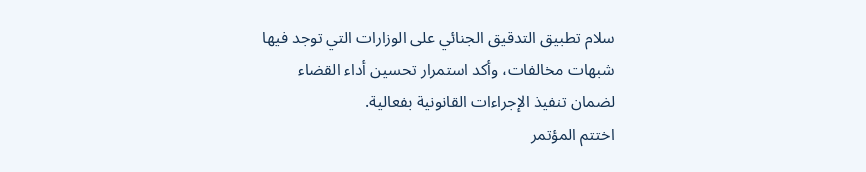سلام تطبيق التدقيق الجنائي على الوزارات التي توجد فيها شبهات مخالفات، وأكد استمرار تحسين أداء القضاء لضمان تنفيذ الإجراءات القانونية بفعالية.
اختتم المؤتمر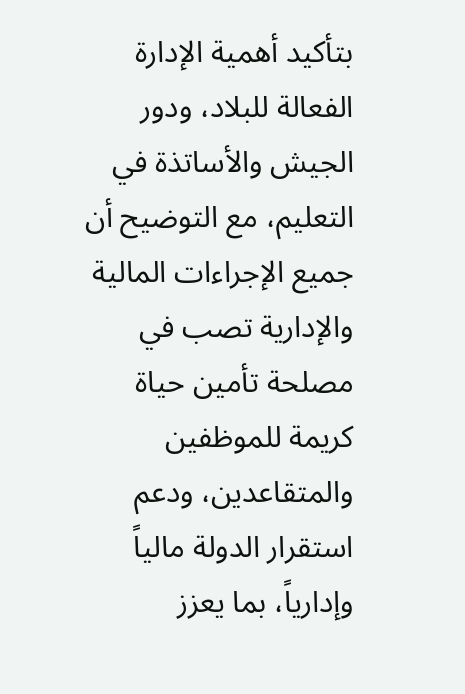بتأكيد أهمية الإدارة الفعالة للبلاد، ودور الجيش والأساتذة في التعليم، مع التوضيح أن جميع الإجراءات المالية والإدارية تصب في مصلحة تأمين حياة كريمة للموظفين والمتقاعدين، ودعم استقرار الدولة مالياً وإدارياً، بما يعزز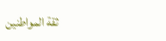ثقة المواطنين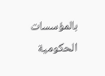بالمؤسسات الحكومية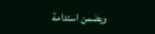ويضمن استدامة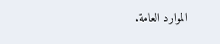الموارد العامة.